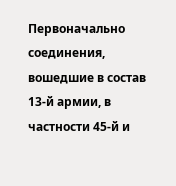Первоначально соединения, вошедшие в состав 13-й армии, в частности 45-й и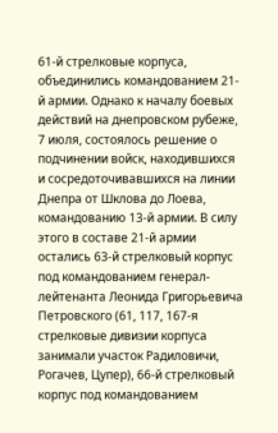61-й стрелковые корпуса, объединились командованием 21-й армии. Однако к началу боевых действий на днепровском рубеже, 7 июля, состоялось решение о подчинении войск, находившихся и сосредоточивавшихся на линии Днепра от Шклова до Лоева, командованию 13-й армии. В силу этого в составе 21-й армии остались 63-й стрелковый корпус под командованием генерал-лейтенанта Леонида Григорьевича Петровского (61, 117, 167-я стрелковые дивизии корпуса занимали участок Радиловичи, Рогачев, Цупер), 66-й стрелковый корпус под командованием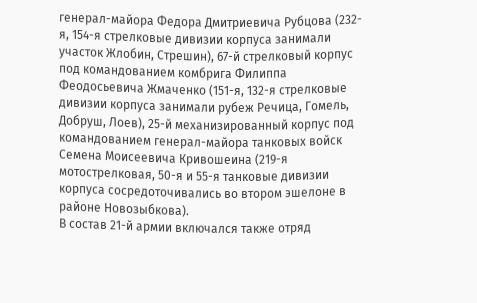генерал-майора Федора Дмитриевича Рубцова (232-я, 154-я стрелковые дивизии корпуса занимали участок Жлобин, Стрешин), 67-й стрелковый корпус под командованием комбрига Филиппа Феодосьевича Жмаченко (151-я, 132-я стрелковые дивизии корпуса занимали рубеж Речица, Гомель, Добруш, Лоев), 25-й механизированный корпус под командованием генерал-майора танковых войск Семена Моисеевича Кривошеина (219-я мотострелковая, 50-я и 55-я танковые дивизии корпуса сосредоточивались во втором эшелоне в районе Новозыбкова).
В состав 21-й армии включался также отряд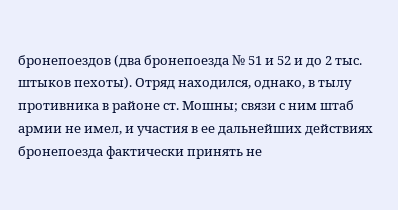бронепоездов (два бронепоезда № 51 и 52 и до 2 тыс. штыков пехоты). Отряд находился, однако, в тылу противника в районе ст. Мошны; связи с ним штаб армии не имел, и участия в ее дальнейших действиях бронепоезда фактически принять не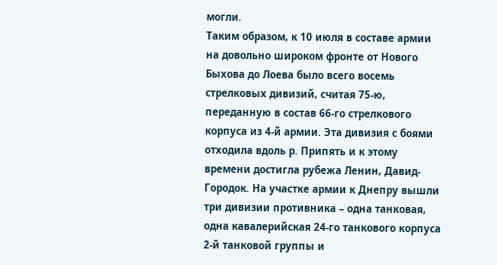могли.
Таким образом, к 10 июля в составе армии на довольно широком фронте от Нового Быхова до Лоева было всего восемь стрелковых дивизий, считая 75-ю, переданную в состав 66-го стрелкового корпуса из 4-й армии. Эта дивизия с боями отходила вдоль р. Припять и к этому времени достигла рубежа Ленин, Давид-Городок. На участке армии к Днепру вышли три дивизии противника – одна танковая, одна кавалерийская 24-го танкового корпуса 2-й танковой группы и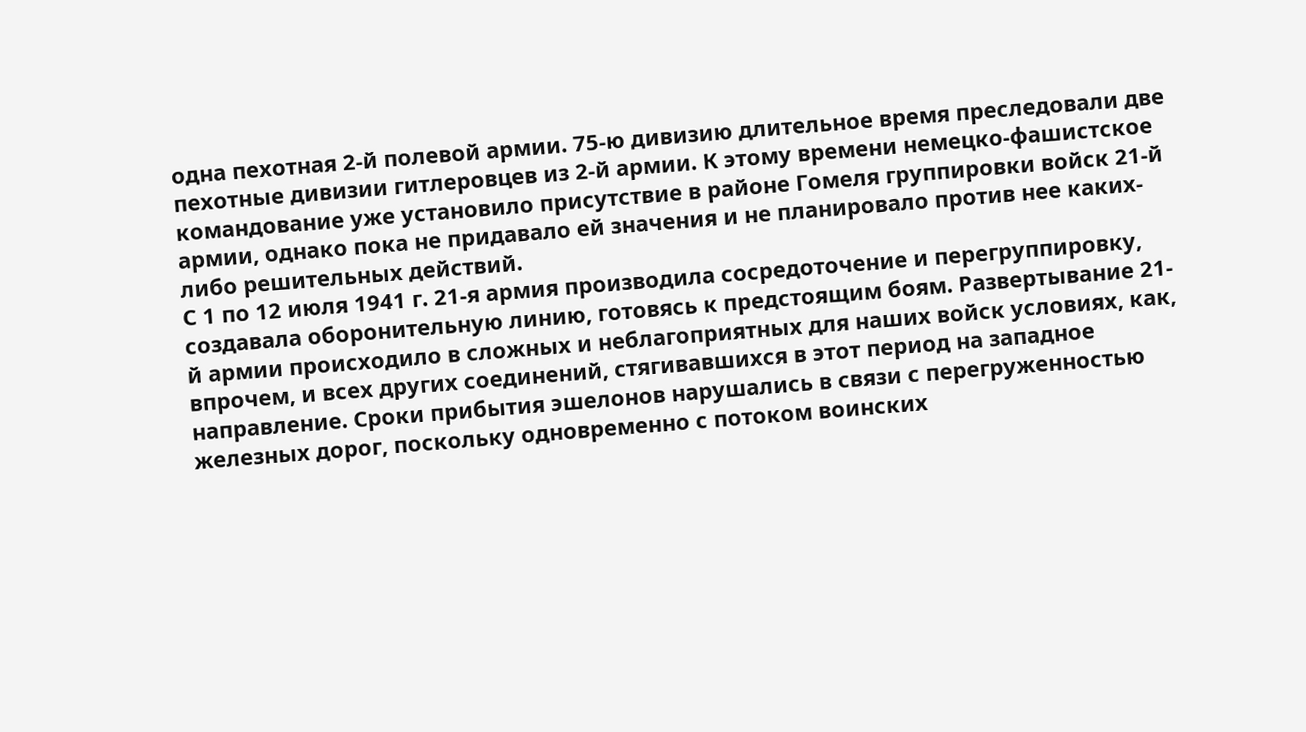одна пехотная 2-й полевой армии. 75-ю дивизию длительное время преследовали две пехотные дивизии гитлеровцев из 2-й армии. К этому времени немецко-фашистское командование уже установило присутствие в районе Гомеля группировки войск 21-й армии, однако пока не придавало ей значения и не планировало против нее каких-либо решительных действий.
С 1 по 12 июля 1941 г. 21-я армия производила сосредоточение и перегруппировку, создавала оборонительную линию, готовясь к предстоящим боям. Развертывание 21-й армии происходило в сложных и неблагоприятных для наших войск условиях, как, впрочем, и всех других соединений, стягивавшихся в этот период на западное направление. Сроки прибытия эшелонов нарушались в связи с перегруженностью железных дорог, поскольку одновременно с потоком воинских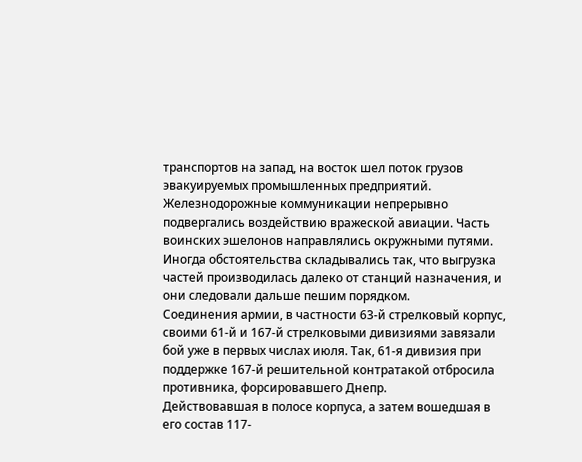транспортов на запад, на восток шел поток грузов эвакуируемых промышленных предприятий. Железнодорожные коммуникации непрерывно подвергались воздействию вражеской авиации. Часть воинских эшелонов направлялись окружными путями. Иногда обстоятельства складывались так, что выгрузка частей производилась далеко от станций назначения, и они следовали дальше пешим порядком.
Соединения армии, в частности 63-й стрелковый корпус, своими 61-й и 167-й стрелковыми дивизиями завязали бой уже в первых числах июля. Так, 61-я дивизия при поддержке 167-й решительной контратакой отбросила противника, форсировавшего Днепр.
Действовавшая в полосе корпуса, а затем вошедшая в его состав 117-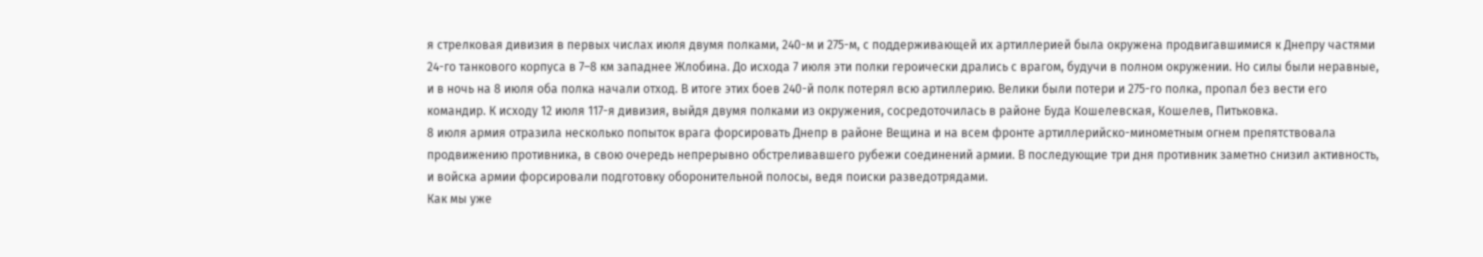я стрелковая дивизия в первых числах июля двумя полками, 240-м и 275-м, с поддерживающей их артиллерией была окружена продвигавшимися к Днепру частями 24-го танкового корпуса в 7–8 км западнее Жлобина. До исхода 7 июля эти полки героически дрались с врагом, будучи в полном окружении. Но силы были неравные, и в ночь на 8 июля оба полка начали отход. В итоге этих боев 240-й полк потерял всю артиллерию. Велики были потери и 275-го полка, пропал без вести его командир. К исходу 12 июля 117-я дивизия, выйдя двумя полками из окружения, сосредоточилась в районе Буда Кошелевская, Кошелев, Питьковка.
8 июля армия отразила несколько попыток врага форсировать Днепр в районе Вещина и на всем фронте артиллерийско-минометным огнем препятствовала продвижению противника, в свою очередь непрерывно обстреливавшего рубежи соединений армии. В последующие три дня противник заметно снизил активность, и войска армии форсировали подготовку оборонительной полосы, ведя поиски разведотрядами.
Как мы уже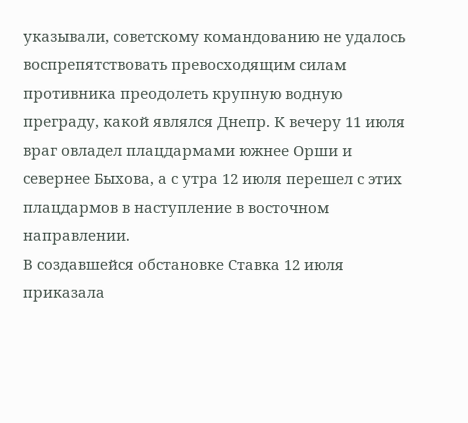указывали, советскому командованию не удалось воспрепятствовать превосходящим силам противника преодолеть крупную водную преграду, какой являлся Днепр. К вечеру 11 июля враг овладел плацдармами южнее Орши и севернее Быхова, а с утра 12 июля перешел с этих плацдармов в наступление в восточном направлении.
В создавшейся обстановке Ставка 12 июля приказала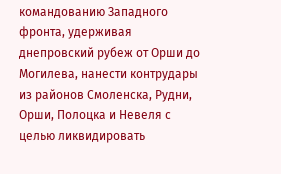командованию Западного фронта, удерживая днепровский рубеж от Орши до Могилева, нанести контрудары из районов Смоленска, Рудни, Орши, Полоцка и Невеля с целью ликвидировать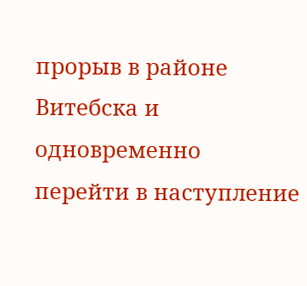прорыв в районе Витебска и одновременно перейти в наступление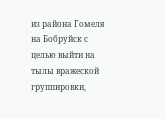из района Гомеля на Бобруйск с целью выйти на тылы вражеской группировки,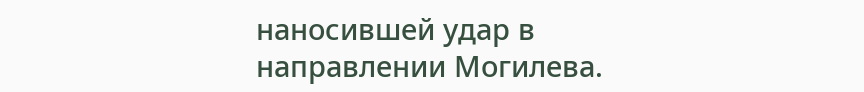наносившей удар в направлении Могилева.